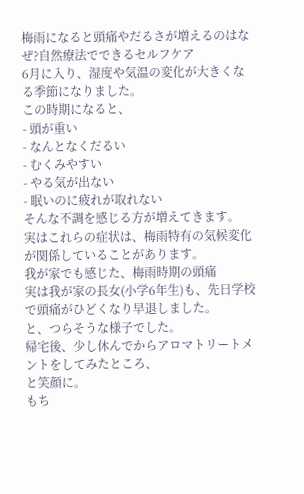梅雨になると頭痛やだるさが増えるのはなぜ?自然療法でできるセルフケア
6月に入り、湿度や気温の変化が大きくなる季節になりました。
この時期になると、
- 頭が重い
- なんとなくだるい
- むくみやすい
- やる気が出ない
- 眠いのに疲れが取れない
そんな不調を感じる方が増えてきます。
実はこれらの症状は、梅雨特有の気候変化が関係していることがあります。
我が家でも感じた、梅雨時期の頭痛
実は我が家の長女(小学6年生)も、先日学校で頭痛がひどくなり早退しました。
と、つらそうな様子でした。
帰宅後、少し休んでからアロマトリートメントをしてみたところ、
と笑顔に。
もち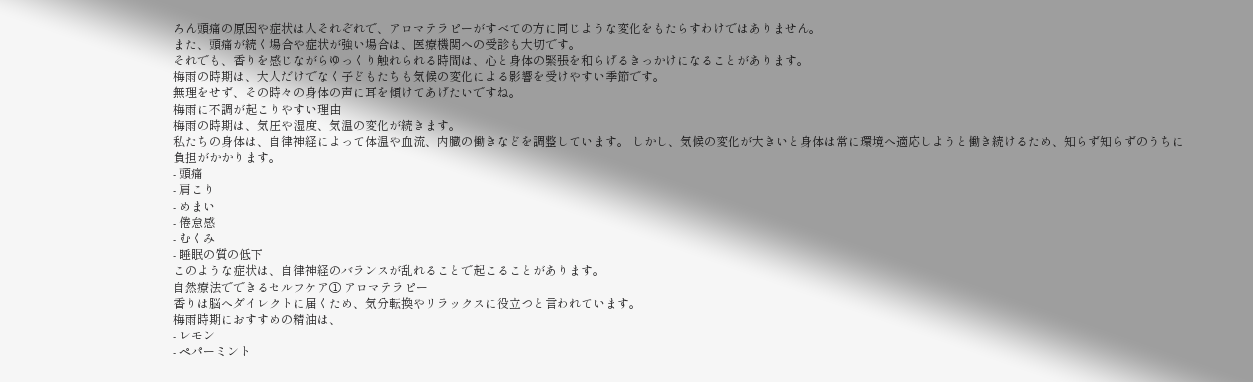ろん頭痛の原因や症状は人それぞれで、アロマテラピーがすべての方に同じような変化をもたらすわけではありません。
また、頭痛が続く場合や症状が強い場合は、医療機関への受診も大切です。
それでも、香りを感じながらゆっくり触れられる時間は、心と身体の緊張を和らげるきっかけになることがあります。
梅雨の時期は、大人だけでなく子どもたちも気候の変化による影響を受けやすい季節です。
無理をせず、その時々の身体の声に耳を傾けてあげたいですね。
梅雨に不調が起こりやすい理由
梅雨の時期は、気圧や湿度、気温の変化が続きます。
私たちの身体は、自律神経によって体温や血流、内臓の働きなどを調整しています。 しかし、気候の変化が大きいと身体は常に環境へ適応しようと働き続けるため、知らず知らずのうちに負担がかかります。
- 頭痛
- 肩こり
- めまい
- 倦怠感
- むくみ
- 睡眠の質の低下
このような症状は、自律神経のバランスが乱れることで起こることがあります。
自然療法でできるセルフケア① アロマテラピー
香りは脳へダイレクトに届くため、気分転換やリラックスに役立つと言われています。
梅雨時期におすすめの精油は、
- レモン
- ペパーミント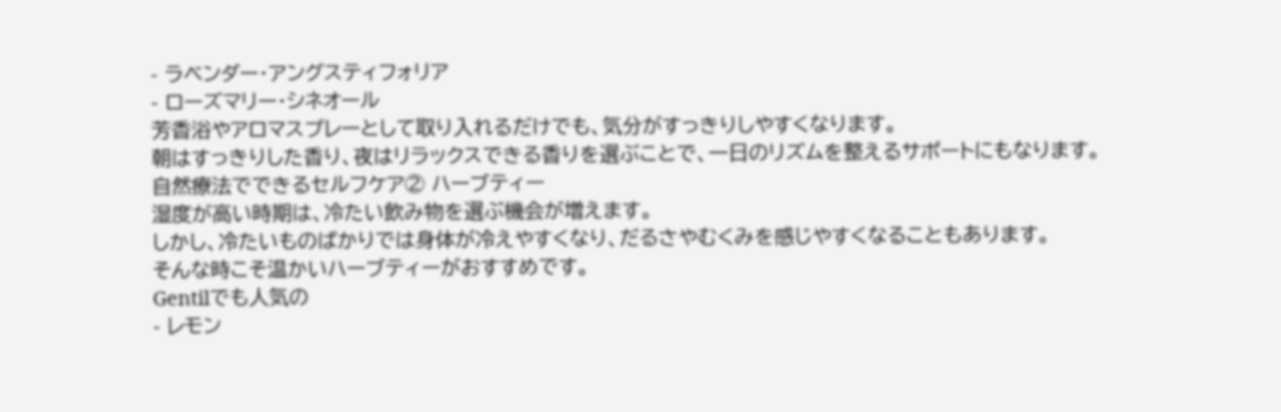- ラベンダー・アングスティフォリア
- ローズマリー・シネオール
芳香浴やアロマスプレーとして取り入れるだけでも、気分がすっきりしやすくなります。
朝はすっきりした香り、夜はリラックスできる香りを選ぶことで、一日のリズムを整えるサポートにもなります。
自然療法でできるセルフケア② ハーブティー
湿度が高い時期は、冷たい飲み物を選ぶ機会が増えます。
しかし、冷たいものばかりでは身体が冷えやすくなり、だるさやむくみを感じやすくなることもあります。
そんな時こそ温かいハーブティーがおすすめです。
Gentilでも人気の
- レモン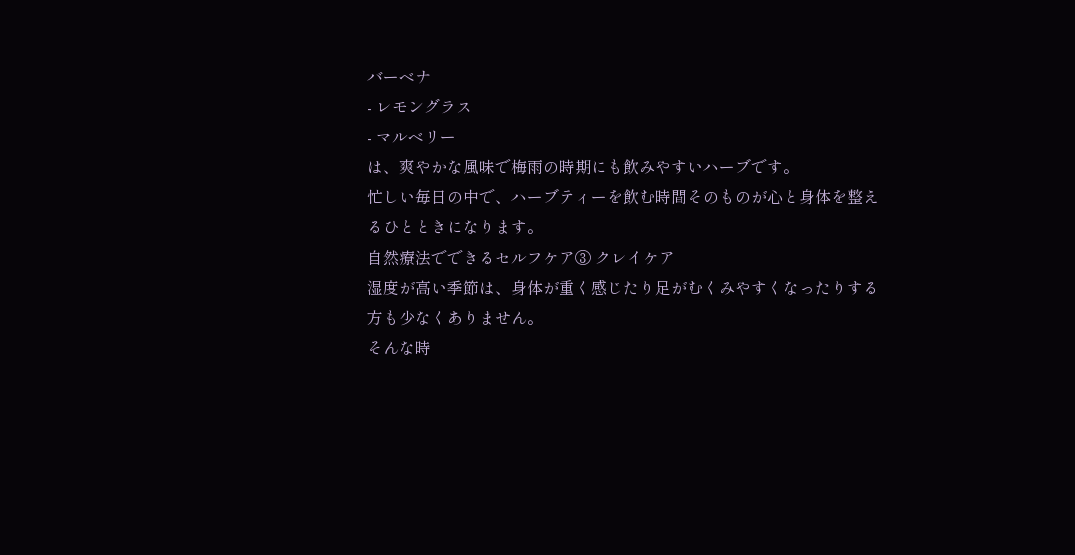バーベナ
- レモングラス
- マルベリー
は、爽やかな風味で梅雨の時期にも飲みやすいハーブです。
忙しい毎日の中で、ハーブティーを飲む時間そのものが心と身体を整えるひとときになります。
自然療法でできるセルフケア③ クレイケア
湿度が高い季節は、身体が重く感じたり足がむくみやすくなったりする方も少なくありません。
そんな時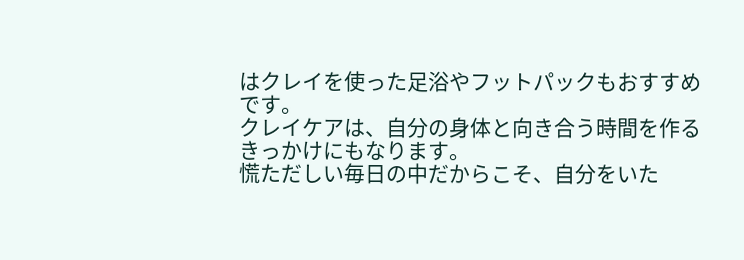はクレイを使った足浴やフットパックもおすすめです。
クレイケアは、自分の身体と向き合う時間を作るきっかけにもなります。
慌ただしい毎日の中だからこそ、自分をいた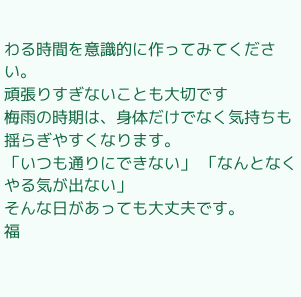わる時間を意識的に作ってみてください。
頑張りすぎないことも大切です
梅雨の時期は、身体だけでなく気持ちも揺らぎやすくなります。
「いつも通りにできない」 「なんとなくやる気が出ない」
そんな日があっても大丈夫です。
福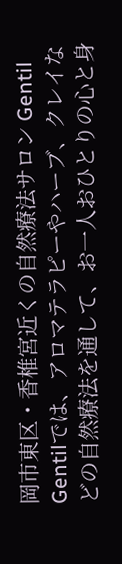岡市東区・香椎宮近くの自然療法サロン Gentil
Gentilでは、アロマテラピーやハーブ、クレイなどの自然療法を通して、お一人おひとりの心と身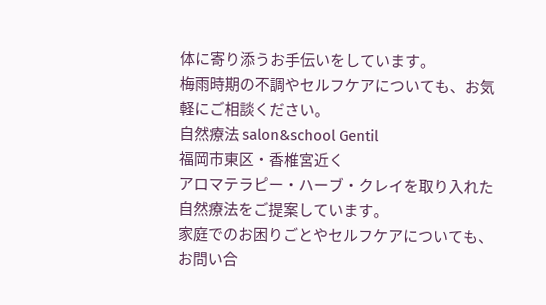体に寄り添うお手伝いをしています。
梅雨時期の不調やセルフケアについても、お気軽にご相談ください。
自然療法 salon&school Gentil
福岡市東区・香椎宮近く
アロマテラピー・ハーブ・クレイを取り入れた自然療法をご提案しています。
家庭でのお困りごとやセルフケアについても、お問い合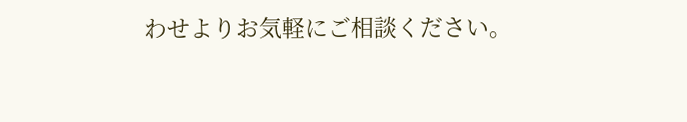わせよりお気軽にご相談ください。